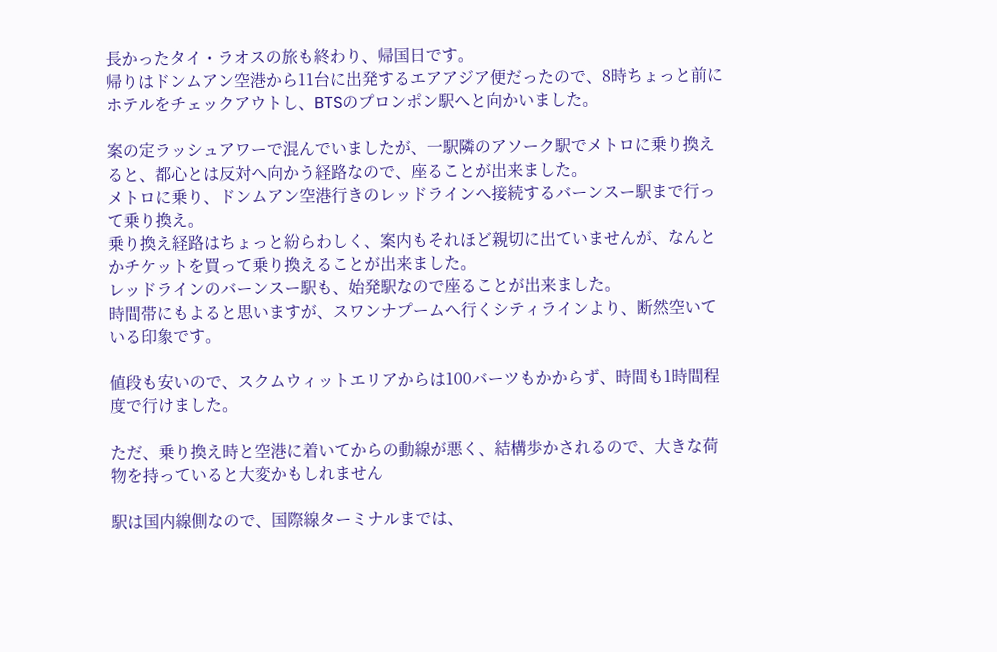長かったタイ・ラオスの旅も終わり、帰国日です。
帰りはドンムアン空港から11台に出発するエアアジア便だったので、8時ちょっと前にホテルをチェックアウトし、BTSのプロンポン駅へと向かいました。

案の定ラッシュアワーで混んでいましたが、一駅隣のアソーク駅でメトロに乗り換えると、都心とは反対へ向かう経路なので、座ることが出来ました。
メトロに乗り、ドンムアン空港行きのレッドラインへ接続するバーンスー駅まで行って乗り換え。
乗り換え経路はちょっと紛らわしく、案内もそれほど親切に出ていませんが、なんとかチケットを買って乗り換えることが出来ました。
レッドラインのバーンスー駅も、始発駅なので座ることが出来ました。
時間帯にもよると思いますが、スワンナプームへ行くシティラインより、断然空いている印象です。

値段も安いので、スクムウィットエリアからは100バーツもかからず、時間も1時間程度で行けました。

ただ、乗り換え時と空港に着いてからの動線が悪く、結構歩かされるので、大きな荷物を持っていると大変かもしれません

駅は国内線側なので、国際線ターミナルまでは、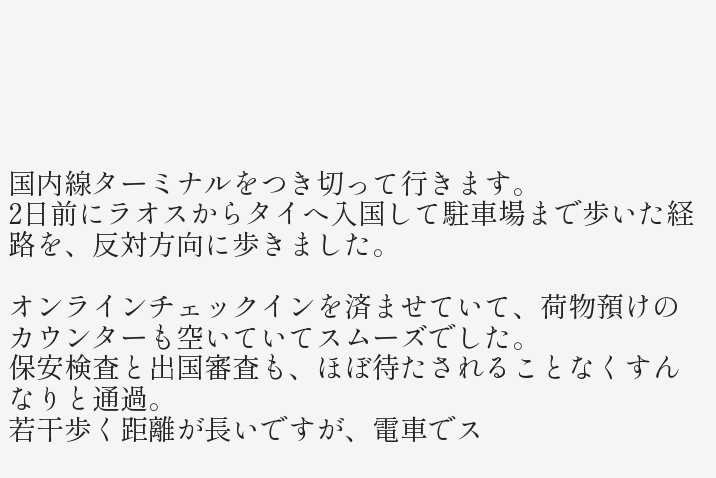国内線ターミナルをつき切って行きます。
2日前にラオスからタイへ入国して駐車場まで歩いた経路を、反対方向に歩きました。

オンラインチェックインを済ませていて、荷物預けのカウンターも空いていてスムーズでした。
保安検査と出国審査も、ほぼ待たされることなくすんなりと通過。
若干歩く距離が長いですが、電車でス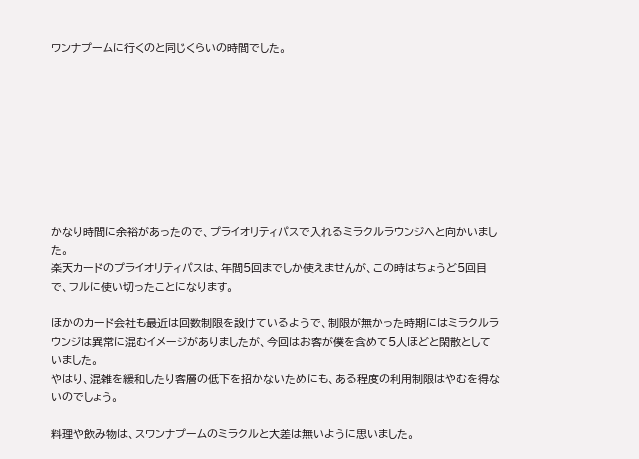ワンナプームに行くのと同じくらいの時間でした。









かなり時間に余裕があったので、プライオリティパスで入れるミラクルラウンジへと向かいました。
楽天カードのプライオリティパスは、年間5回までしか使えませんが、この時はちょうど5回目で、フルに使い切ったことになります。

ほかのカード会社も最近は回数制限を設けているようで、制限が無かった時期にはミラクルラウンジは異常に混むイメージがありましたが、今回はお客が僕を含めて5人ほどと閑散としていました。
やはり、混雑を緩和したり客層の低下を招かないためにも、ある程度の利用制限はやむを得ないのでしょう。

料理や飲み物は、スワンナプームのミラクルと大差は無いように思いました。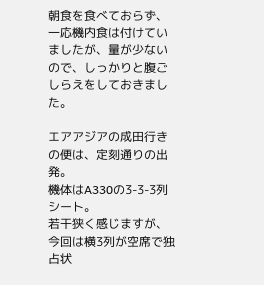朝食を食べておらず、一応機内食は付けていましたが、量が少ないので、しっかりと腹ごしらえをしておきました。

エアアジアの成田行きの便は、定刻通りの出発。
機体はA330の3-3-3列シート。
若干狭く感じますが、今回は横3列が空席で独占状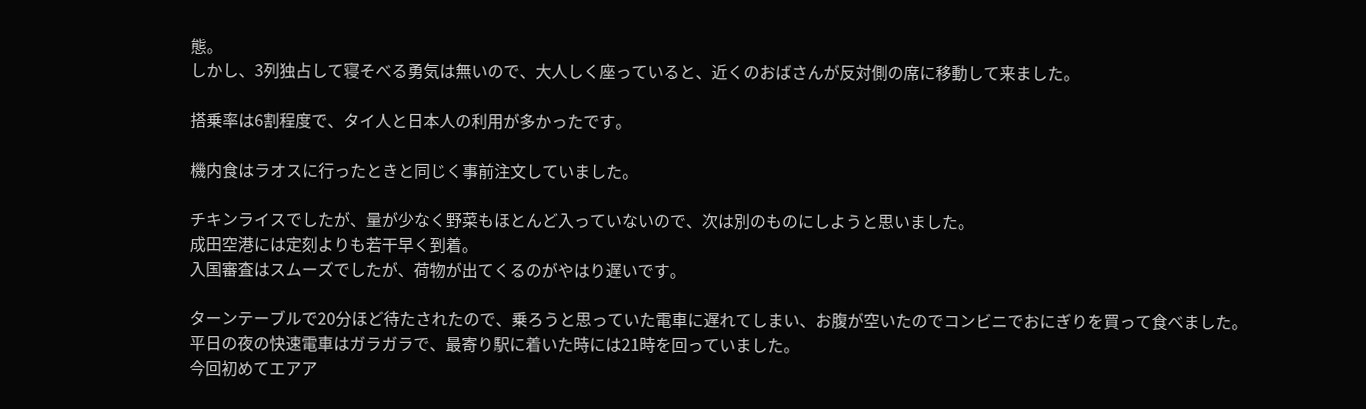態。
しかし、3列独占して寝そべる勇気は無いので、大人しく座っていると、近くのおばさんが反対側の席に移動して来ました。

搭乗率は6割程度で、タイ人と日本人の利用が多かったです。

機内食はラオスに行ったときと同じく事前注文していました。

チキンライスでしたが、量が少なく野菜もほとんど入っていないので、次は別のものにしようと思いました。
成田空港には定刻よりも若干早く到着。
入国審査はスムーズでしたが、荷物が出てくるのがやはり遅いです。

ターンテーブルで20分ほど待たされたので、乗ろうと思っていた電車に遅れてしまい、お腹が空いたのでコンビニでおにぎりを買って食べました。
平日の夜の快速電車はガラガラで、最寄り駅に着いた時には21時を回っていました。
今回初めてエアア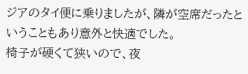ジアのタイ便に乗りましたが、隣が空席だったということもあり意外と快適でした。
椅子が硬くて狭いので、夜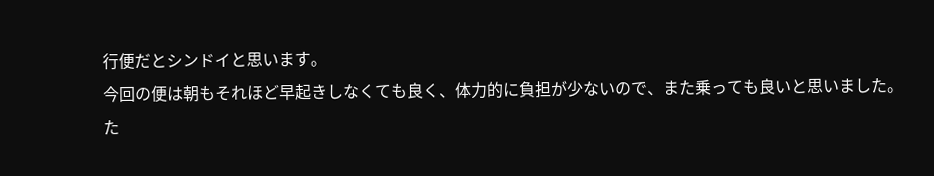行便だとシンドイと思います。
今回の便は朝もそれほど早起きしなくても良く、体力的に負担が少ないので、また乗っても良いと思いました。
た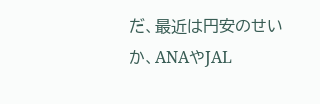だ、最近は円安のせいか、ANAやJAL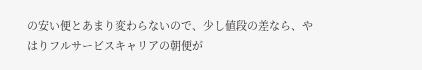の安い便とあまり変わらないので、少し値段の差なら、やはりフルサービスキャリアの朝便が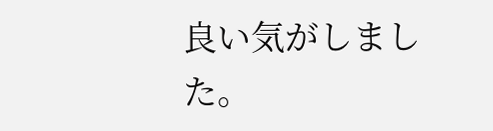良い気がしました。